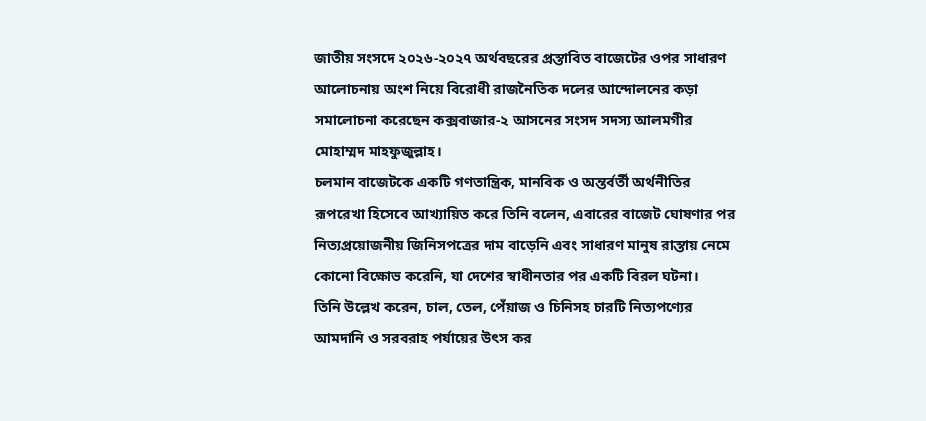জাতীয় সংসদে ২০২৬-২০২৭ অর্থবছরের প্রস্তাবিত বাজেটের ওপর সাধারণ আলোচনায় অংশ নিয়ে বিরোধী রাজনৈতিক দলের আন্দোলনের কড়া সমালোচনা করেছেন কক্সবাজার-২ আসনের সংসদ সদস্য আলমগীর মোহাম্মদ মাহফুজুল্লাহ।
চলমান বাজেটকে একটি গণতান্ত্রিক, মানবিক ও অন্তর্বর্তী অর্থনীতির রূপরেখা হিসেবে আখ্যায়িত করে তিনি বলেন, এবারের বাজেট ঘোষণার পর নিত্যপ্রয়োজনীয় জিনিসপত্রের দাম বাড়েনি এবং সাধারণ মানুষ রাস্তায় নেমে কোনো বিক্ষোভ করেনি, যা দেশের স্বাধীনতার পর একটি বিরল ঘটনা।
তিনি উল্লেখ করেন, চাল, তেল, পেঁয়াজ ও চিনিসহ চারটি নিত্যপণ্যের আমদানি ও সরবরাহ পর্যায়ের উৎস কর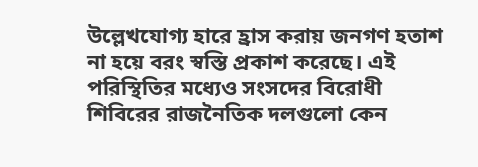উল্লেখযোগ্য হারে হ্রাস করায় জনগণ হতাশ না হয়ে বরং স্বস্তি প্রকাশ করেছে। এই পরিস্থিতির মধ্যেও সংসদের বিরোধী শিবিরের রাজনৈতিক দলগুলো কেন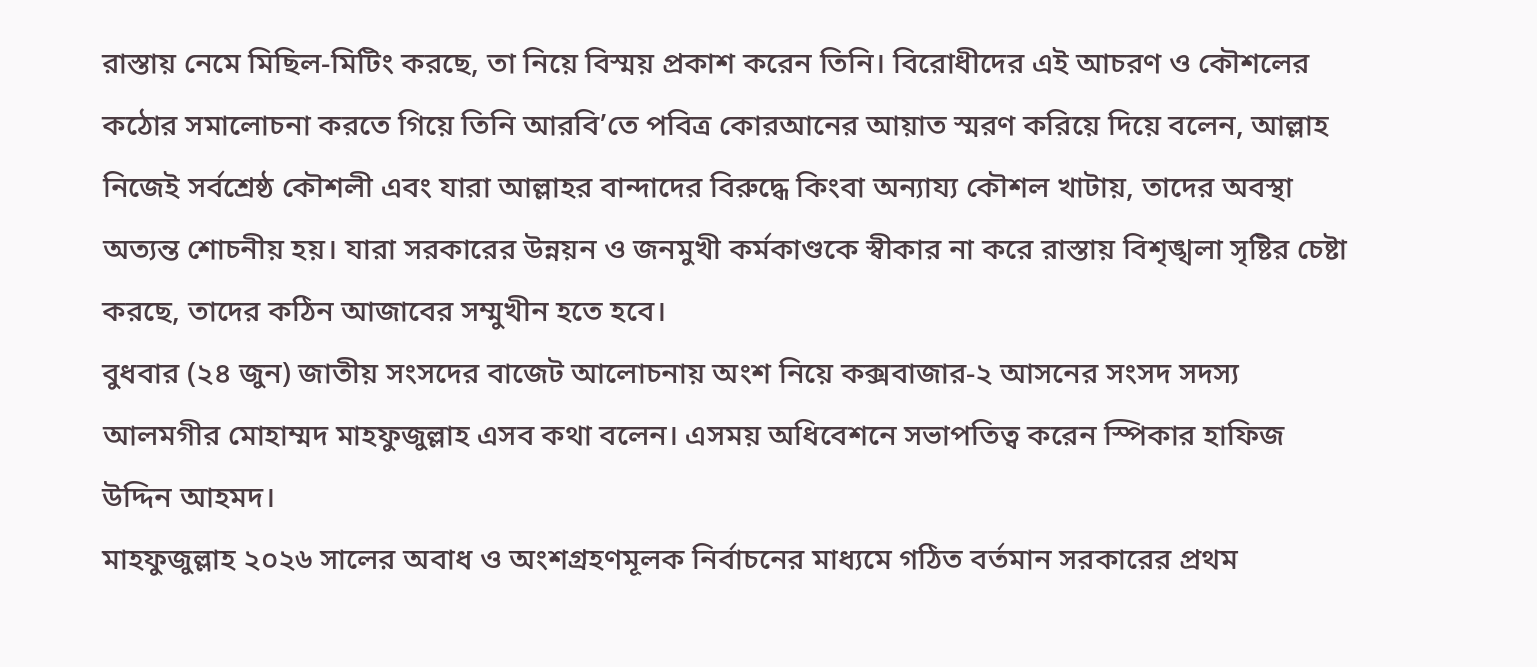রাস্তায় নেমে মিছিল-মিটিং করছে, তা নিয়ে বিস্ময় প্রকাশ করেন তিনি। বিরোধীদের এই আচরণ ও কৌশলের কঠোর সমালোচনা করতে গিয়ে তিনি আরবি’তে পবিত্র কোরআনের আয়াত স্মরণ করিয়ে দিয়ে বলেন, আল্লাহ নিজেই সর্বশ্রেষ্ঠ কৌশলী এবং যারা আল্লাহর বান্দাদের বিরুদ্ধে কিংবা অন্যায্য কৌশল খাটায়, তাদের অবস্থা অত্যন্ত শোচনীয় হয়। যারা সরকারের উন্নয়ন ও জনমুখী কর্মকাণ্ডকে স্বীকার না করে রাস্তায় বিশৃঙ্খলা সৃষ্টির চেষ্টা করছে, তাদের কঠিন আজাবের সম্মুখীন হতে হবে।
বুধবার (২৪ জুন) জাতীয় সংসদের বাজেট আলোচনায় অংশ নিয়ে কক্সবাজার-২ আসনের সংসদ সদস্য আলমগীর মোহাম্মদ মাহফুজুল্লাহ এসব কথা বলেন। এসময় অধিবেশনে সভাপতিত্ব করেন স্পিকার হাফিজ উদ্দিন আহমদ।
মাহফুজুল্লাহ ২০২৬ সালের অবাধ ও অংশগ্রহণমূলক নির্বাচনের মাধ্যমে গঠিত বর্তমান সরকারের প্রথম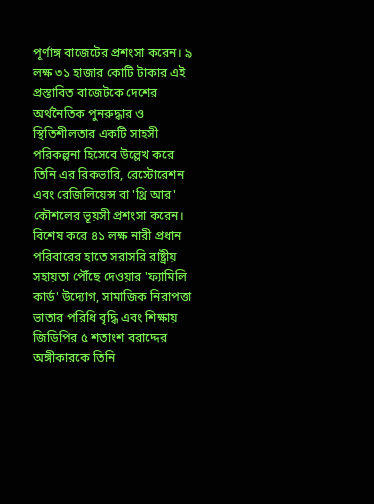পূর্ণাঙ্গ বাজেটের প্রশংসা করেন। ৯ লক্ষ ৩১ হাজার কোটি টাকার এই প্রস্তাবিত বাজেটকে দেশের অর্থনৈতিক পুনরুদ্ধার ও স্থিতিশীলতার একটি সাহসী পরিকল্পনা হিসেবে উল্লেখ করে তিনি এর রিকভারি, রেস্টোরেশন এবং রেজিলিয়েন্স বা 'থ্রি আর' কৌশলের ভূয়সী প্রশংসা করেন। বিশেষ করে ৪১ লক্ষ নারী প্রধান পরিবারের হাতে সরাসরি রাষ্ট্রীয় সহায়তা পৌঁছে দেওয়ার 'ফ্যামিলি কার্ড' উদ্যোগ, সামাজিক নিরাপত্তা ভাতার পরিধি বৃদ্ধি এবং শিক্ষায় জিডিপির ৫ শতাংশ বরাদ্দের অঙ্গীকারকে তিনি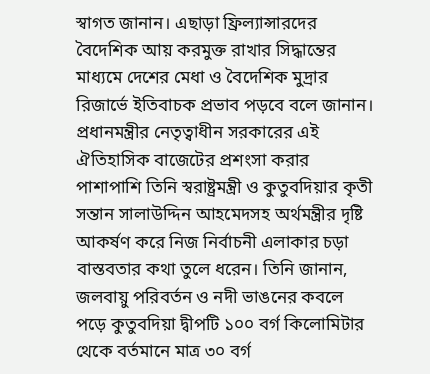স্বাগত জানান। এছাড়া ফ্রিল্যান্সারদের বৈদেশিক আয় করমুক্ত রাখার সিদ্ধান্তের মাধ্যমে দেশের মেধা ও বৈদেশিক মুদ্রার রিজার্ভে ইতিবাচক প্রভাব পড়বে বলে জানান।
প্রধানমন্ত্রীর নেতৃত্বাধীন সরকারের এই ঐতিহাসিক বাজেটের প্রশংসা করার পাশাপাশি তিনি স্বরাষ্ট্রমন্ত্রী ও কুতুবদিয়ার কৃতী সন্তান সালাউদ্দিন আহমেদসহ অর্থমন্ত্রীর দৃষ্টি আকর্ষণ করে নিজ নির্বাচনী এলাকার চড়া বাস্তবতার কথা তুলে ধরেন। তিনি জানান, জলবায়ু পরিবর্তন ও নদী ভাঙনের কবলে পড়ে কুতুবদিয়া দ্বীপটি ১০০ বর্গ কিলোমিটার থেকে বর্তমানে মাত্র ৩০ বর্গ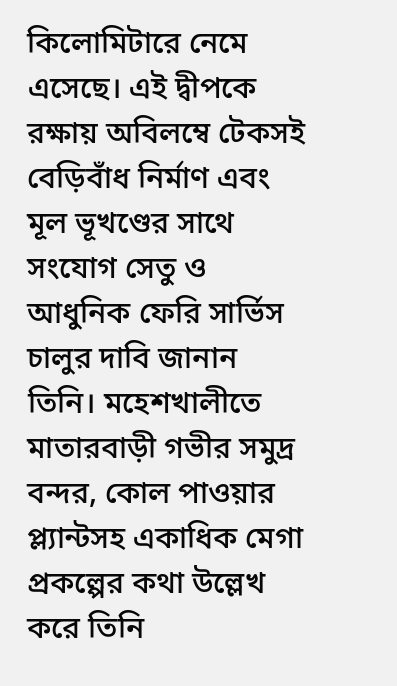কিলোমিটারে নেমে এসেছে। এই দ্বীপকে রক্ষায় অবিলম্বে টেকসই বেড়িবাঁধ নির্মাণ এবং মূল ভূখণ্ডের সাথে সংযোগ সেতু ও আধুনিক ফেরি সার্ভিস চালুর দাবি জানান তিনি। মহেশখালীতে মাতারবাড়ী গভীর সমুদ্র বন্দর, কোল পাওয়ার প্ল্যান্টসহ একাধিক মেগা প্রকল্পের কথা উল্লেখ করে তিনি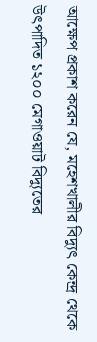আক্ষেপ প্রকাশ করেন যে, মহেশখালীর বিদ্যুৎ কেন্দ্র থেকে উৎপাদিত ১২০০ মেগাওয়াট বিদ্যুতের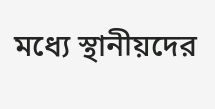মধ্যে স্থানীয়দের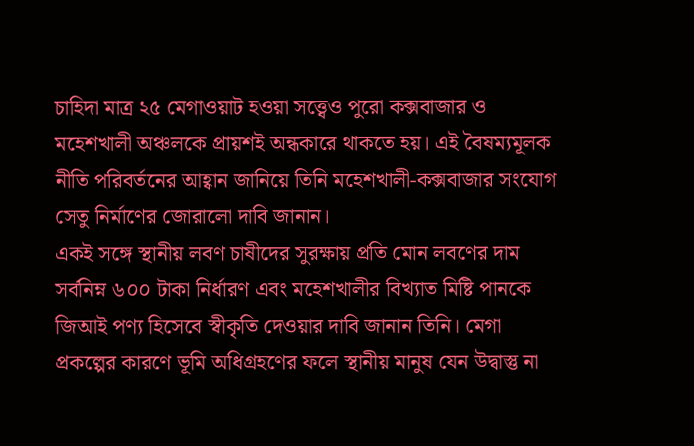চাহিদা মাত্র ২৫ মেগাওয়াট হওয়া সত্ত্বেও পুরো কক্সবাজার ও মহেশখালী অঞ্চলকে প্রায়শই অন্ধকারে থাকতে হয়। এই বৈষম্যমূলক নীতি পরিবর্তনের আহ্বান জানিয়ে তিনি মহেশখালী-কক্সবাজার সংযোগ সেতু নির্মাণের জোরালো দাবি জানান।
একই সঙ্গে স্থানীয় লবণ চাষীদের সুরক্ষায় প্রতি মোন লবণের দাম সর্বনিম্ন ৬০০ টাকা নির্ধারণ এবং মহেশখালীর বিখ্যাত মিষ্টি পানকে জিআই পণ্য হিসেবে স্বীকৃতি দেওয়ার দাবি জানান তিনি। মেগা প্রকল্পের কারণে ভূমি অধিগ্রহণের ফলে স্থানীয় মানুষ যেন উদ্বাস্তু না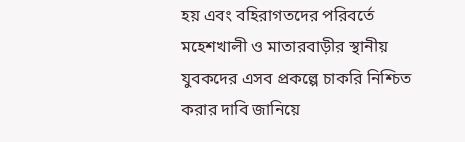হয় এবং বহিরাগতদের পরিবর্তে মহেশখালী ও মাতারবাড়ীর স্থানীয় যুবকদের এসব প্রকল্পে চাকরি নিশ্চিত করার দাবি জানিয়ে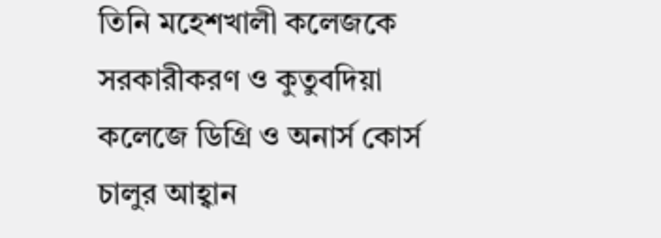তিনি মহেশখালী কলেজকে সরকারীকরণ ও কুতুবদিয়া কলেজে ডিগ্রি ও অনার্স কোর্স চালুর আহ্বান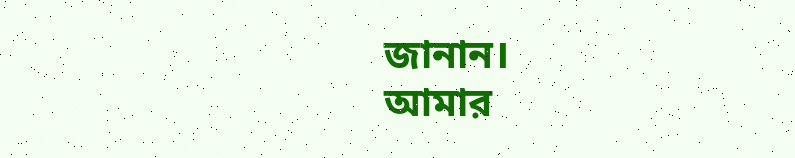জানান।
আমার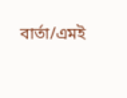বার্তা/এমই